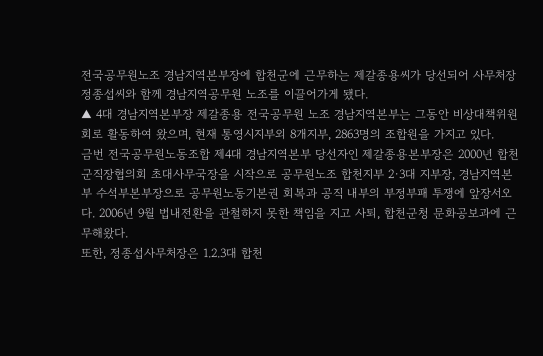전국공무원노조 경남지역본부장에 합천군에 근무하는 제갈종용씨가 당선되어 사무처장 정종섭씨와 함께 경남지역공무원 노조를 이끌어가게 됐다.
▲ 4대 경남지역본부장 제갈종용 전국공무원 노조 경남지역본부는 그동안 비상대책위원회로 활동하여 왔으며, 현재 통영시지부외 8개지부, 2863명의 조합원을 가지고 있다.
금번 전국공무원노동조합 제4대 경남지역본부 당선자인 제갈종용본부장은 2000년 합천군직장협의회 초대사무국장을 시작으로 공무원노조 합천지부 2·3대 지부장, 경남지역본부 수석부본부장으로 공무원노동기본권 회복과 공직 내부의 부정부패 투쟁에 앞장서오다. 2006년 9월 법내전환을 관철하지 못한 책임을 지고 사퇴, 합천군청 문화공보과에 근무해왔다.
또한, 정종섭사무처장은 1.2.3대 합천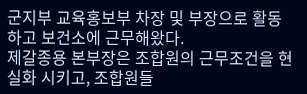군지부 교육홍보부 차장 및 부장으로 활동하고 보건소에 근무해왔다.
제갈종용 본부장은 조합원의 근무조건을 현실화 시키고, 조합원들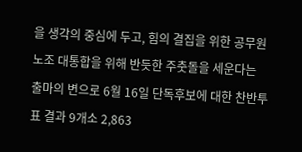을 생각의 중심에 두고, 힘의 결집을 위한 공무원노조 대통합을 위해 반듯한 주춧돌을 세운다는 출마의 변으로 6월 16일 단독후보에 대한 찬반투표 결과 9개소 2,863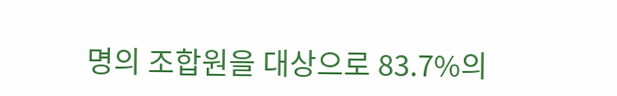명의 조합원을 대상으로 83.7%의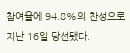참여율에 94.8%의 찬성으로 지난 16일 당선됐다.